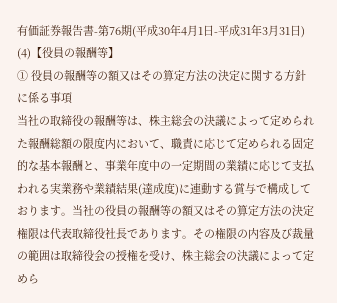有価証券報告書-第76期(平成30年4月1日-平成31年3月31日)
(4)【役員の報酬等】
① 役員の報酬等の額又はその算定方法の決定に関する方針に係る事項
当社の取締役の報酬等は、株主総会の決議によって定められた報酬総額の限度内において、職責に応じて定められる固定的な基本報酬と、事業年度中の一定期間の業績に応じて支払われる実業務や業績結果(達成度)に連動する賞与で構成しております。当社の役員の報酬等の額又はその算定方法の決定権限は代表取締役社長であります。その権限の内容及び裁量の範囲は取締役会の授権を受け、株主総会の決議によって定めら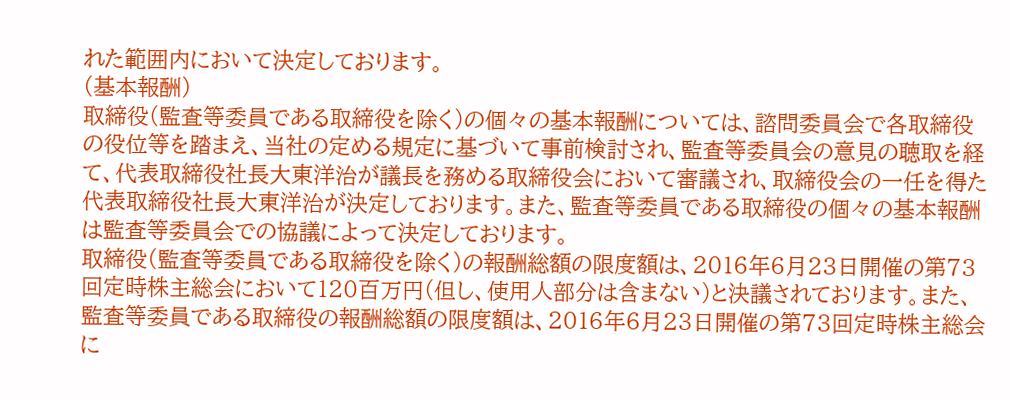れた範囲内において決定しております。
(基本報酬)
取締役(監査等委員である取締役を除く)の個々の基本報酬については、諮問委員会で各取締役の役位等を踏まえ、当社の定める規定に基づいて事前検討され、監査等委員会の意見の聴取を経て、代表取締役社長大東洋治が議長を務める取締役会において審議され、取締役会の一任を得た代表取締役社長大東洋治が決定しております。また、監査等委員である取締役の個々の基本報酬は監査等委員会での協議によって決定しております。
取締役(監査等委員である取締役を除く)の報酬総額の限度額は、2016年6月23日開催の第73回定時株主総会において120百万円(但し、使用人部分は含まない)と決議されております。また、監査等委員である取締役の報酬総額の限度額は、2016年6月23日開催の第73回定時株主総会に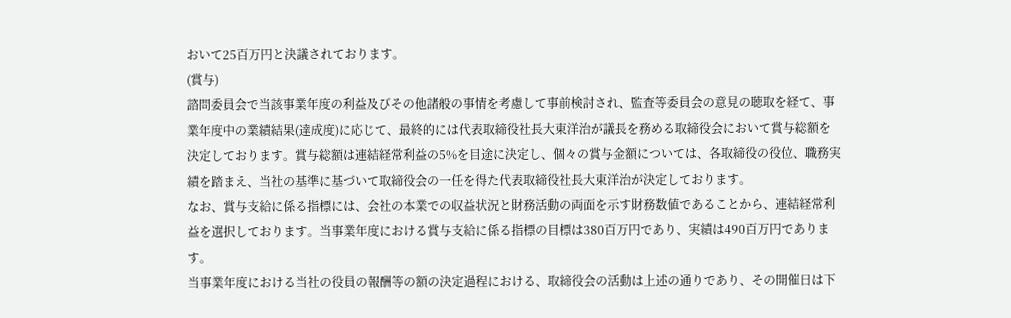おいて25百万円と決議されております。
(賞与)
諮問委員会で当該事業年度の利益及びその他諸般の事情を考慮して事前検討され、監査等委員会の意見の聴取を経て、事業年度中の業績結果(達成度)に応じて、最終的には代表取締役社長大東洋治が議長を務める取締役会において賞与総額を決定しております。賞与総額は連結経常利益の5%を目途に決定し、個々の賞与金額については、各取締役の役位、職務実績を踏まえ、当社の基準に基づいて取締役会の一任を得た代表取締役社長大東洋治が決定しております。
なお、賞与支給に係る指標には、会社の本業での収益状況と財務活動の両面を示す財務数値であることから、連結経常利益を選択しております。当事業年度における賞与支給に係る指標の目標は380百万円であり、実績は490百万円であります。
当事業年度における当社の役員の報酬等の額の決定過程における、取締役会の活動は上述の通りであり、その開催日は下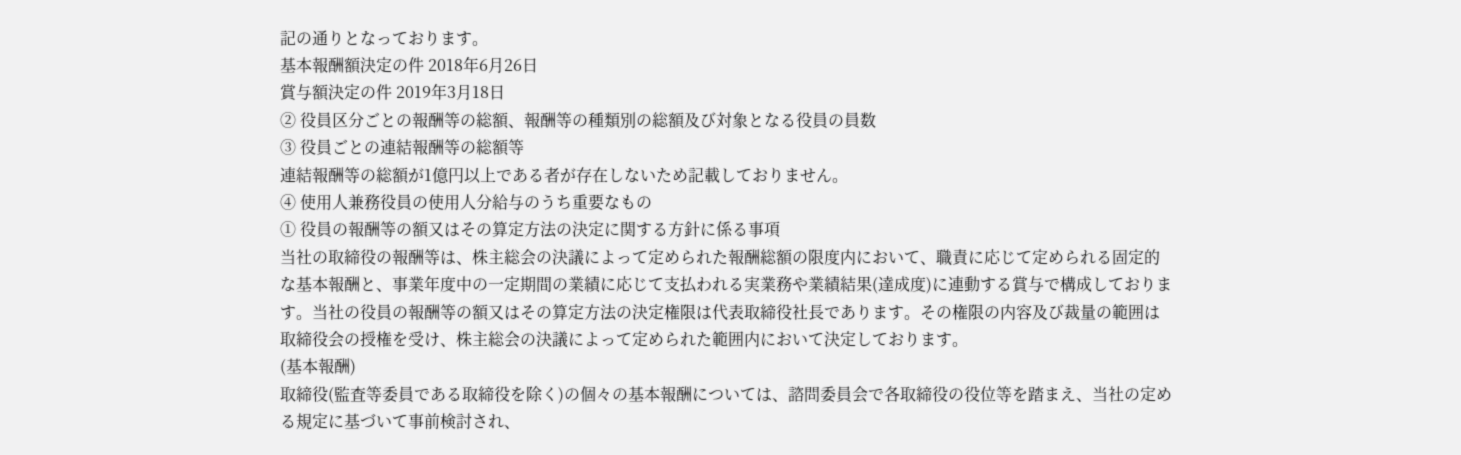記の通りとなっております。
基本報酬額決定の件 2018年6月26日
賞与額決定の件 2019年3月18日
② 役員区分ごとの報酬等の総額、報酬等の種類別の総額及び対象となる役員の員数
③ 役員ごとの連結報酬等の総額等
連結報酬等の総額が1億円以上である者が存在しないため記載しておりません。
④ 使用人兼務役員の使用人分給与のうち重要なもの
① 役員の報酬等の額又はその算定方法の決定に関する方針に係る事項
当社の取締役の報酬等は、株主総会の決議によって定められた報酬総額の限度内において、職責に応じて定められる固定的な基本報酬と、事業年度中の一定期間の業績に応じて支払われる実業務や業績結果(達成度)に連動する賞与で構成しております。当社の役員の報酬等の額又はその算定方法の決定権限は代表取締役社長であります。その権限の内容及び裁量の範囲は取締役会の授権を受け、株主総会の決議によって定められた範囲内において決定しております。
(基本報酬)
取締役(監査等委員である取締役を除く)の個々の基本報酬については、諮問委員会で各取締役の役位等を踏まえ、当社の定める規定に基づいて事前検討され、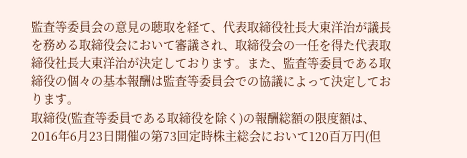監査等委員会の意見の聴取を経て、代表取締役社長大東洋治が議長を務める取締役会において審議され、取締役会の一任を得た代表取締役社長大東洋治が決定しております。また、監査等委員である取締役の個々の基本報酬は監査等委員会での協議によって決定しております。
取締役(監査等委員である取締役を除く)の報酬総額の限度額は、2016年6月23日開催の第73回定時株主総会において120百万円(但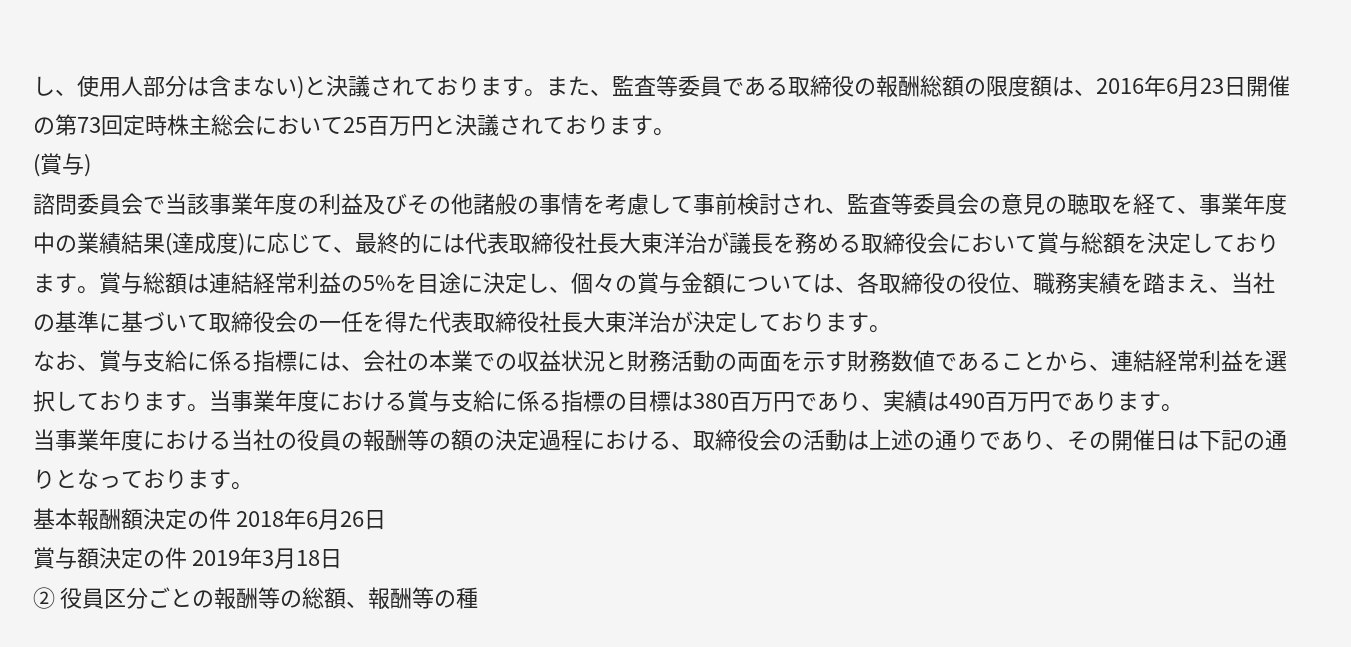し、使用人部分は含まない)と決議されております。また、監査等委員である取締役の報酬総額の限度額は、2016年6月23日開催の第73回定時株主総会において25百万円と決議されております。
(賞与)
諮問委員会で当該事業年度の利益及びその他諸般の事情を考慮して事前検討され、監査等委員会の意見の聴取を経て、事業年度中の業績結果(達成度)に応じて、最終的には代表取締役社長大東洋治が議長を務める取締役会において賞与総額を決定しております。賞与総額は連結経常利益の5%を目途に決定し、個々の賞与金額については、各取締役の役位、職務実績を踏まえ、当社の基準に基づいて取締役会の一任を得た代表取締役社長大東洋治が決定しております。
なお、賞与支給に係る指標には、会社の本業での収益状況と財務活動の両面を示す財務数値であることから、連結経常利益を選択しております。当事業年度における賞与支給に係る指標の目標は380百万円であり、実績は490百万円であります。
当事業年度における当社の役員の報酬等の額の決定過程における、取締役会の活動は上述の通りであり、その開催日は下記の通りとなっております。
基本報酬額決定の件 2018年6月26日
賞与額決定の件 2019年3月18日
② 役員区分ごとの報酬等の総額、報酬等の種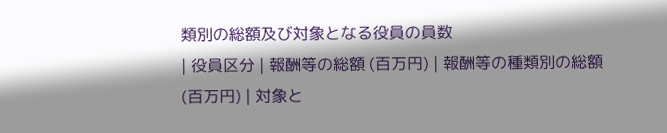類別の総額及び対象となる役員の員数
| 役員区分 | 報酬等の総額 (百万円) | 報酬等の種類別の総額(百万円) | 対象と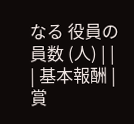なる 役員の員数 (人) | |
| 基本報酬 | 賞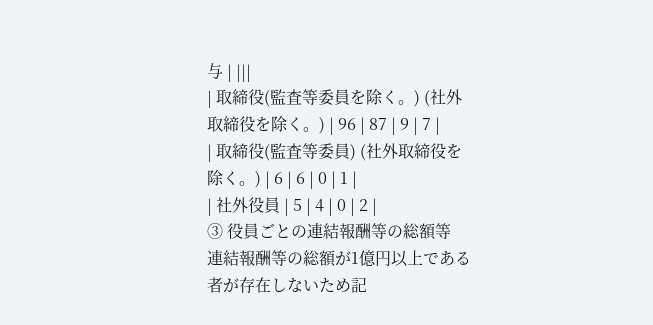与 | |||
| 取締役(監査等委員を除く。) (社外取締役を除く。) | 96 | 87 | 9 | 7 |
| 取締役(監査等委員) (社外取締役を除く。) | 6 | 6 | 0 | 1 |
| 社外役員 | 5 | 4 | 0 | 2 |
③ 役員ごとの連結報酬等の総額等
連結報酬等の総額が1億円以上である者が存在しないため記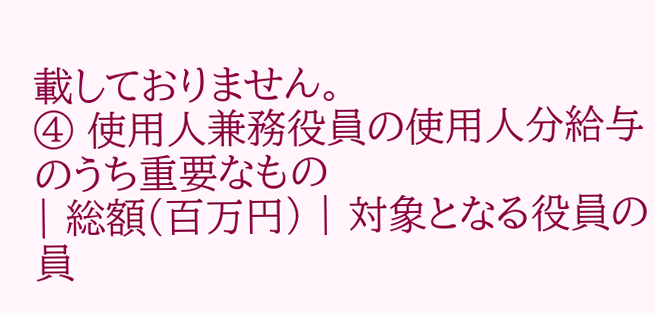載しておりません。
④ 使用人兼務役員の使用人分給与のうち重要なもの
| 総額(百万円) | 対象となる役員の員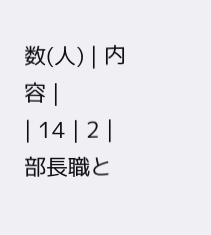数(人) | 内容 |
| 14 | 2 | 部長職と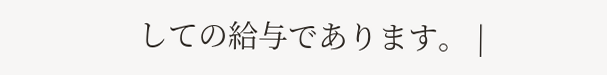しての給与であります。 |